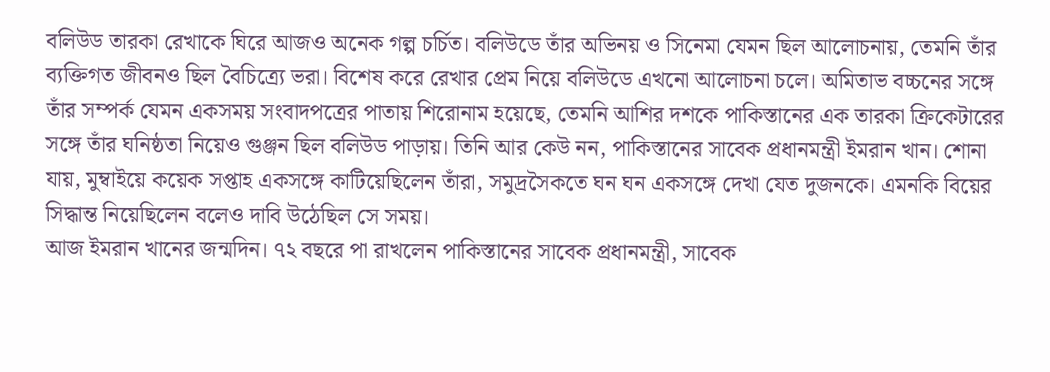বলিউড তারকা রেখাকে ঘিরে আজও অনেক গল্প চর্চিত। বলিউডে তাঁর অভিনয় ও সিনেমা যেমন ছিল আলোচনায়, তেমনি তাঁর ব্যক্তিগত জীবনও ছিল বৈচিত্র্যে ভরা। বিশেষ করে রেখার প্রেম নিয়ে বলিউডে এখনো আলোচনা চলে। অমিতাভ বচ্চনের সঙ্গে তাঁর সম্পর্ক যেমন একসময় সংবাদপত্রের পাতায় শিরোনাম হয়েছে, তেমনি আশির দশকে পাকিস্তানের এক তারকা ক্রিকেটারের সঙ্গে তাঁর ঘনিষ্ঠতা নিয়েও গুঞ্জন ছিল বলিউড পাড়ায়। তিনি আর কেউ নন, পাকিস্তানের সাবেক প্রধানমন্ত্রী ইমরান খান। শোনা যায়, মুম্বাইয়ে কয়েক সপ্তাহ একসঙ্গে কাটিয়েছিলেন তাঁরা, সমুদ্রসৈকতে ঘন ঘন একসঙ্গে দেখা যেত দুজনকে। এমনকি বিয়ের সিদ্ধান্ত নিয়েছিলেন বলেও দাবি উঠেছিল সে সময়।
আজ ইমরান খানের জন্মদিন। ৭২ বছরে পা রাখলেন পাকিস্তানের সাবেক প্রধানমন্ত্রী, সাবেক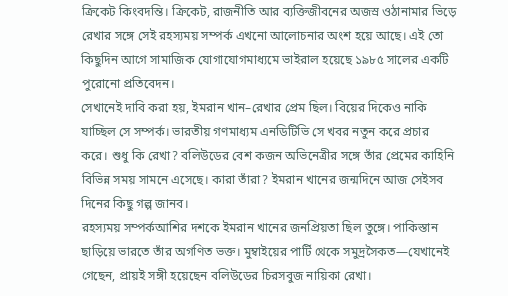ক্রিকেট কিংবদন্তি। ক্রিকেট, রাজনীতি আর ব্যক্তিজীবনের অজস্র ওঠানামার ভিড়ে রেখার সঙ্গে সেই রহস্যময় সম্পর্ক এখনো আলোচনার অংশ হয়ে আছে। এই তো কিছুদিন আগে সামাজিক যোগাযোগমাধ্যমে ভাইরাল হয়েছে ১৯৮৫ সালের একটি পুরোনো প্রতিবেদন।
সেখানেই দাবি করা হয়, ইমরান খান–রেখার প্রেম ছিল। বিয়ের দিকেও নাকি যাচ্ছিল সে সম্পর্ক। ভারতীয় গণমাধ্যম এনডিটিভি সে খবর নতুন করে প্রচার করে। শুধু কি রেখা? বলিউডের বেশ কজন অভিনেত্রীর সঙ্গে তাঁর প্রেমের কাহিনি বিভিন্ন সময় সামনে এসেছে। কারা তাঁরা? ইমরান খানের জন্মদিনে আজ সেইসব দিনের কিছু গল্প জানব।
রহস্যময় সম্পর্কআশির দশকে ইমরান খানের জনপ্রিয়তা ছিল তুঙ্গে। পাকিস্তান ছাড়িয়ে ভারতে তাঁর অগণিত ভক্ত। মুম্বাইয়ের পার্টি থেকে সমুদ্রসৈকত—যেখানেই গেছেন, প্রায়ই সঙ্গী হয়েছেন বলিউডের চিরসবুজ নায়িকা রেখা।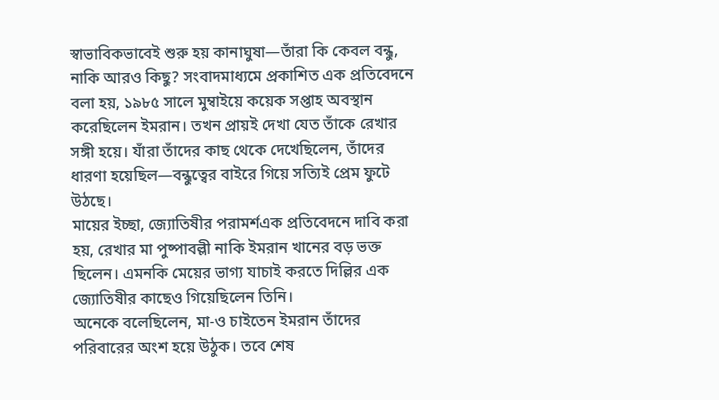স্বাভাবিকভাবেই শুরু হয় কানাঘুষা—তাঁরা কি কেবল বন্ধু, নাকি আরও কিছু? সংবাদমাধ্যমে প্রকাশিত এক প্রতিবেদনে বলা হয়, ১৯৮৫ সালে মুম্বাইয়ে কয়েক সপ্তাহ অবস্থান করেছিলেন ইমরান। তখন প্রায়ই দেখা যেত তাঁকে রেখার সঙ্গী হয়ে। যাঁরা তাঁদের কাছ থেকে দেখেছিলেন, তাঁদের ধারণা হয়েছিল—বন্ধুত্বের বাইরে গিয়ে সত্যিই প্রেম ফুটে উঠছে।
মায়ের ইচ্ছা, জ্যোতিষীর পরামর্শএক প্রতিবেদনে দাবি করা হয়, রেখার মা পুষ্পাবল্লী নাকি ইমরান খানের বড় ভক্ত ছিলেন। এমনকি মেয়ের ভাগ্য যাচাই করতে দিল্লির এক জ্যোতিষীর কাছেও গিয়েছিলেন তিনি।
অনেকে বলেছিলেন, মা-ও চাইতেন ইমরান তাঁদের পরিবারের অংশ হয়ে উঠুক। তবে শেষ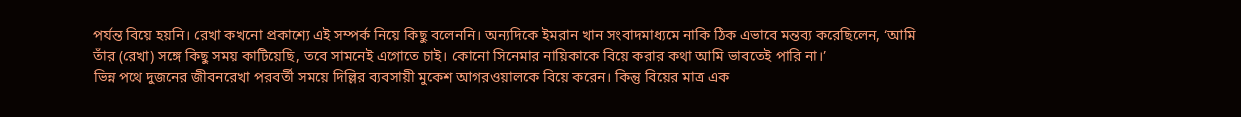পর্যন্ত বিয়ে হয়নি। রেখা কখনো প্রকাশ্যে এই সম্পর্ক নিয়ে কিছু বলেননি। অন্যদিকে ইমরান খান সংবাদমাধ্যমে নাকি ঠিক এভাবে মন্তব্য করেছিলেন, ‘আমি তাঁর (রেখা) সঙ্গে কিছু সময় কাটিয়েছি, তবে সামনেই এগোতে চাই। কোনো সিনেমার নায়িকাকে বিয়ে করার কথা আমি ভাবতেই পারি না।’
ভিন্ন পথে দুজনের জীবনরেখা পরবর্তী সময়ে দিল্লির ব্যবসায়ী মুকেশ আগরওয়ালকে বিয়ে করেন। কিন্তু বিয়ের মাত্র এক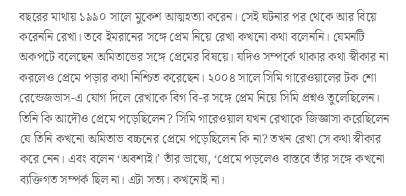বছরের মাথায় ১৯৯০ সালে মুকেশ আত্মহত্যা করেন। সেই ঘটনার পর থেকে আর বিয়ে করেননি রেখা। তবে ইমরানের সঙ্গে প্রেম নিয়ে রেখা কখনো কথা বলেননি। যেমনটি অকপটে বলেছেন অমিতাভের সঙ্গে প্রেমের বিষয়ে। যদিও সম্পর্কে থাকার কথা স্বীকার না করলেও প্রেমে পড়ার কথা নিশ্চিত করেছেন। ২০০৪ সালে সিমি গারেওয়ালের টক শো রেন্ডেজভাস-এ যোগ দিলে রেখাকে বিগ বি-র সঙ্গে প্রেম নিয়ে সিমি প্রশ্নও তুলেছিলেন। তিনি কি আদৌও প্রেমে পড়েছিলেন? সিমি গারেওয়াল যখন রেখাকে জিজ্ঞাসা করেছিলেন যে তিনি কখনো অমিতাভ বচ্চনের প্রেমে পড়েছিলেন কি না? তখন রেখা সে কথা স্বীকার করে নেন। এবং বলেন ‘অবশ্যই।’ তাঁর ভাষ্যে, ‘প্রেমে পড়লেও বাস্তবে তাঁর সঙ্গে কখনো ব্যক্তিগত সম্পর্ক ছিল না। এটা সত্য। কখনোই না।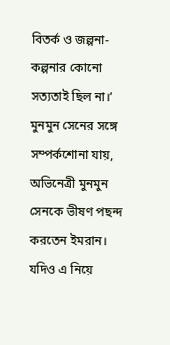বিতর্ক ও জল্পনা-কল্পনার কোনো সত্যতাই ছিল না।’
মুনমুন সেনের সঙ্গে সম্পর্কশোনা যায়, অভিনেত্রী মুনমুন সেনকে ভীষণ পছন্দ করতেন ইমরান। যদিও এ নিয়ে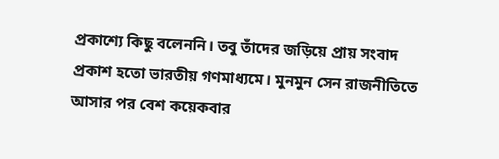প্রকাশ্যে কিছু বলেননি। তবু তাঁদের জড়িয়ে প্রায় সংবাদ প্রকাশ হতো ভারতীয় গণমাধ্যমে। মুনমুন সেন রাজনীতিতে আসার পর বেশ কয়েকবার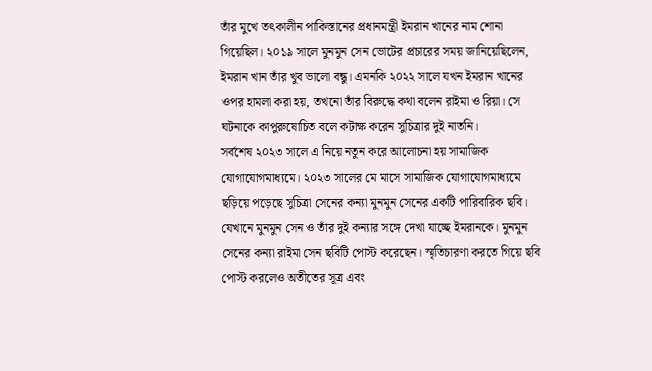তাঁর মুখে তৎকালীন পাকিস্তানের প্রধানমন্ত্রী ইমরান খানের নাম শোনা গিয়েছিল। ২০১৯ সালে মুনমুন সেন ভোটের প্রচারের সময় জানিয়েছিলেন, ইমরান খান তাঁর খুব ভালো বন্ধু। এমনকি ২০২২ সালে যখন ইমরান খানের ওপর হামলা করা হয়, তখনো তাঁর বিরুদ্ধে কথা বলেন রাইমা ও রিয়া। সে ঘটনাকে কাপুরুষোচিত বলে কটাক্ষ করেন সুচিত্রার দুই নাতনি।
সর্বশেষ ২০২৩ সালে এ নিয়ে নতুন করে আলোচনা হয় সামাজিক যোগাযোগমাধ্যমে। ২০২৩ সালের মে মাসে সামাজিক যোগাযোগমাধ্যমে ছড়িয়ে পড়েছে সুচিত্রা সেনের কন্যা মুনমুন সেনের একটি পারিবারিক ছবি। যেখানে মুনমুন সেন ও তাঁর দুই কন্যার সঙ্গে দেখা যাচ্ছে ইমরানকে। মুনমুন সেনের কন্যা রাইমা সেন ছবিটি পোস্ট করেছেন। স্মৃতিচারণা করতে গিয়ে ছবি পোস্ট করলেও অতীতের সূত্র এবং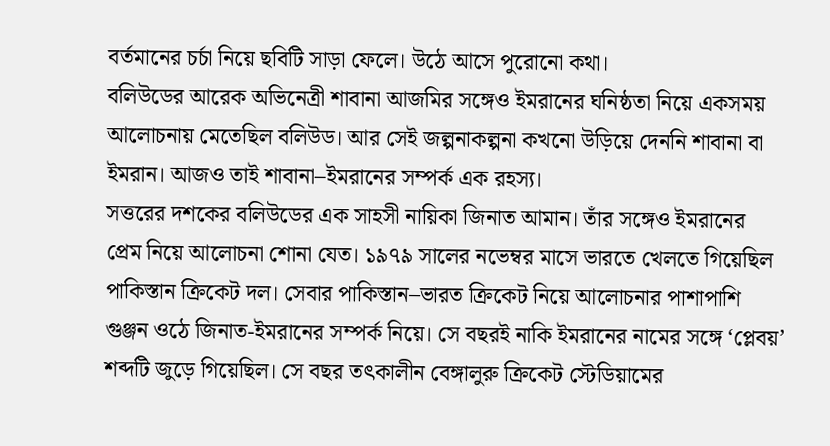বর্তমানের চর্চা নিয়ে ছবিটি সাড়া ফেলে। উঠে আসে পুরোনো কথা।
বলিউডের আরেক অভিনেত্রী শাবানা আজমির সঙ্গেও ইমরানের ঘনিষ্ঠতা নিয়ে একসময় আলোচনায় মেতেছিল বলিউড। আর সেই জল্পনাকল্পনা কখনো উড়িয়ে দেননি শাবানা বা ইমরান। আজও তাই শাবানা–ইমরানের সম্পর্ক এক রহস্য।
সত্তরের দশকের বলিউডের এক সাহসী নায়িকা জিনাত আমান। তাঁর সঙ্গেও ইমরানের প্রেম নিয়ে আলোচনা শোনা যেত। ১৯৭৯ সালের নভেম্বর মাসে ভারতে খেলতে গিয়েছিল পাকিস্তান ক্রিকেট দল। সেবার পাকিস্তান–ভারত ক্রিকেট নিয়ে আলোচনার পাশাপাশি গুঞ্জন ওঠে জিনাত-ইমরানের সম্পর্ক নিয়ে। সে বছরই নাকি ইমরানের নামের সঙ্গে ‘প্লেবয়’ শব্দটি জুড়ে গিয়েছিল। সে বছর তৎকালীন বেঙ্গালুরু ক্রিকেট স্টেডিয়ামের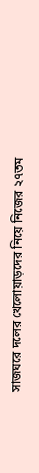সাজঘরে দলের খেলোয়াড়দের নিয়ে নিজের ২৭তম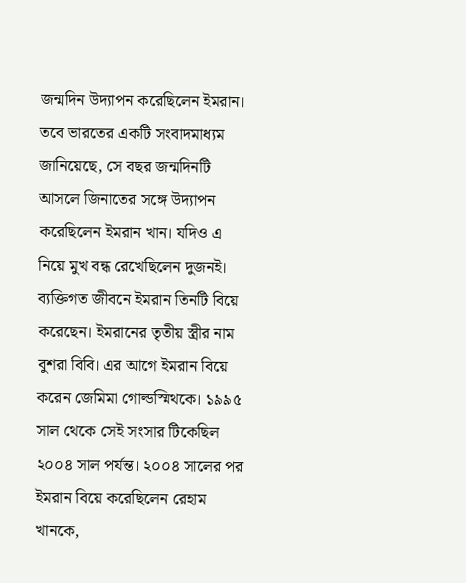জন্মদিন উদ্যাপন করেছিলেন ইমরান। তবে ভারতের একটি সংবাদমাধ্যম জানিয়েছে, সে বছর জন্মদিনটি আসলে জিনাতের সঙ্গে উদ্যাপন করেছিলেন ইমরান খান। যদিও এ নিয়ে মুখ বন্ধ রেখেছিলেন দুজনই।
ব্যক্তিগত জীবনে ইমরান তিনটি বিয়ে করেছেন। ইমরানের তৃতীয় স্ত্রীর নাম বুশরা বিবি। এর আগে ইমরান বিয়ে করেন জেমিমা গোল্ডস্মিথকে। ১৯৯৫ সাল থেকে সেই সংসার টিকেছিল ২০০৪ সাল পর্যন্ত। ২০০৪ সালের পর ইমরান বিয়ে করেছিলেন রেহাম খানকে,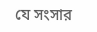যে সংসার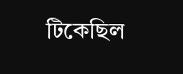টিকেছিল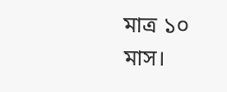মাত্র ১০ মাস।